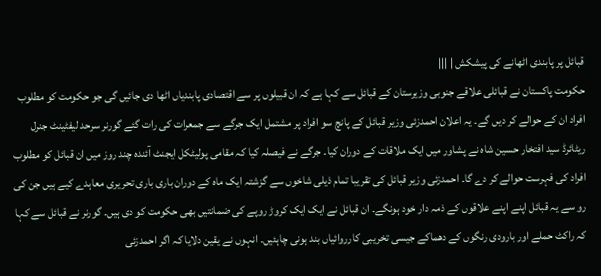قبائل پر پابندی اٹھانے کی پیشکش | |||
حکومت پاکستان نے قبائلی علاقے جنوبی وزیرستان کے قبائل سے کہا ہے کہ ان قبیلوں پر سے اقتصادی پابندیاں اٹھا دی جائیں گی جو حکومت کو مطلوب افراد ان کے حوالے کر دیں گے۔ یہ اعلان احمدزئی وزیر قبائل کے پانچ سو افراد پر مشتمل ایک جرگے سے جمعرات کی رات گئے گورنر سرحد لیفٹینٹ جنرل ریٹائرڈ سید افتخار حسین شاہ نے پشاور میں ایک ملاقات کے دوران کیا۔ جرگے نے فیصلہ کیا کہ مقامی پولیٹکل ایجنٹ آئندہ چند روز میں ان قبائل کو مطلوب افراد کی فہرست حوالے کر دے گا۔ احمدزئی وزیر قبائل کی تقریبا تمام ذیلی شاخوں سے گزشتہ ایک ماہ کے دوران باری باری تحریری معاہدے کیے ہیں جن کی رو سے یہ قبائل اپنے اپنے علاقوں کے ذمہ دار خود ہونگے۔ ان قبائل نے ایک ایک کروڑ روپے کی ضمانتیں بھی حکومت کو دی ہیں۔ گورنر نے قبائل سے کہا کہ راکٹ حملے اور بارودی رنگوں کے دھماکے جیسی تخریبی کارروائیاں بند ہونی چاہئیں۔ انہوں نے یقین دلایا کہ اگر احمدزئی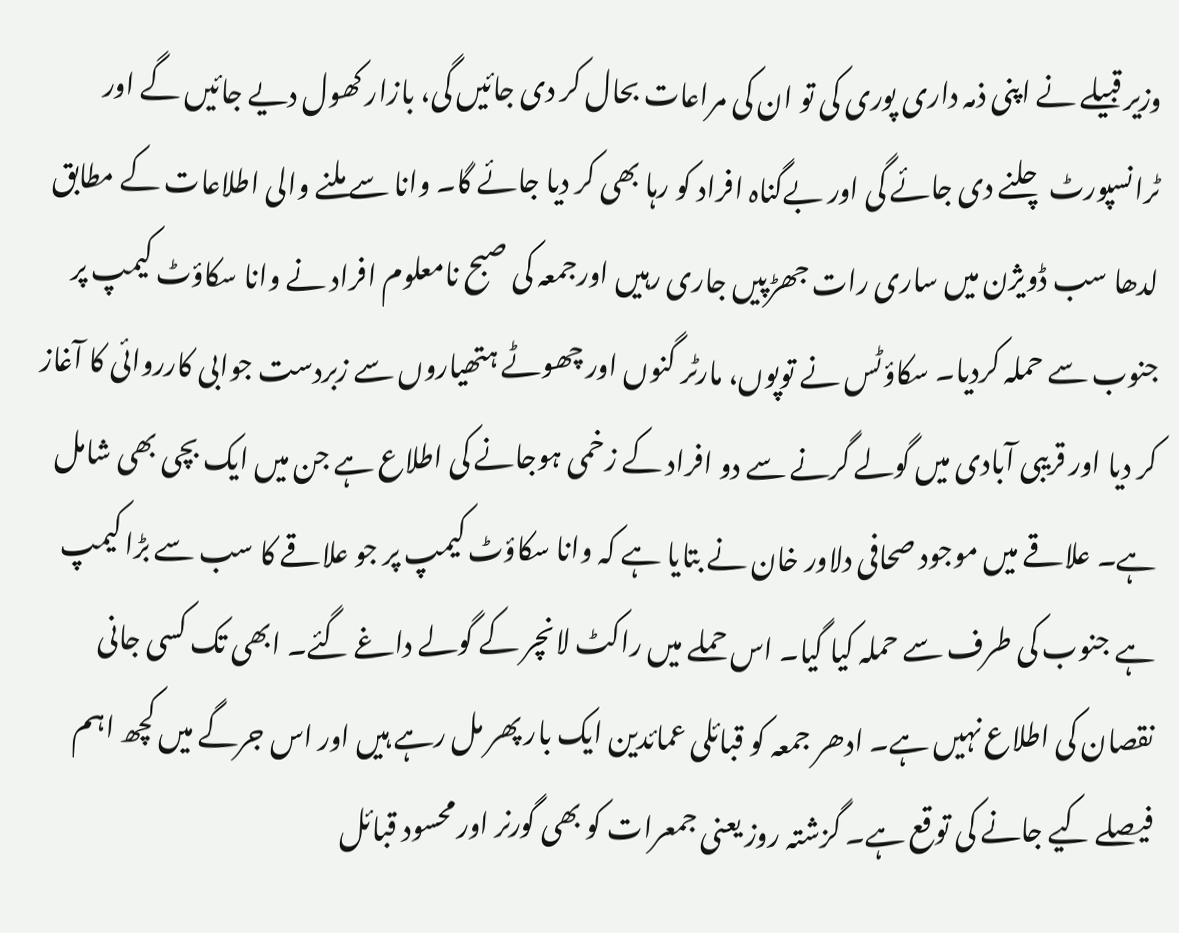وزیر قبیلے نے اپنی ذمہ داری پوری کی تو ان کی مراعات بحال کر دی جائیں گی، بازار کھول دیے جائیں گے اور ٹرانسپورٹ چلنے دی جائے گی اور بےگناہ افراد کو رہا بھی کر دیا جائے گا۔ وانا سے ملنے والی اطلاعات کے مطابق لدھا سب ڈویژن میں ساری رات جھڑپیں جاری رہیں اورجمعہ کی صبح نامعلوم افراد نے وانا سکاؤٹ کیمپ پر جنوب سے حملہ کردیا۔ سکاؤٹس نے توپوں، مارٹر گنوں اور چھوٹے ہتھیاروں سے زبردست جوابی کارروائی کا آغاز کر دیا اور قریبی آبادی میں گولے گرنے سے دو افراد کے زخمی ہوجانے کی اطلاع ہے جن میں ایک بچی بھی شامل ہے۔ علاقے میں موجود صحافی دلاور خان نے بتایا ہے کہ وانا سکاؤٹ کیمپ پر جو علاقے کا سب سے بڑا کیمپ ہے جنوب کی طرف سے حملہ کیا گیا۔ اس حملے میں راکٹ لانچر کے گولے داغے گئے۔ ابھی تک کسی جانی نقصان کی اطلاع نہیں ہے۔ ادھر جمعہ کو قبائلی عمائدین ایک بار پھر مل رہے ہیں اور اس جرگے میں کچھ اہم فیصلے کیے جانے کی توقع ہے۔ گزشتہ روز یعنی جمعرات کو بھی گورنر اور محسود قبائل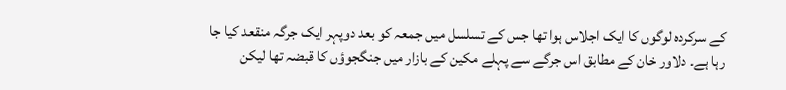کے سرکردہ لوگوں کا ایک اجلاس ہوا تھا جس کے تسلسل میں جمعہ کو بعد دوپہر ایک جرگہ منقعد کیا جا رہا ہے۔ دلاور خان کے مطابق اس جرگے سے پہلے مکین کے بازار میں جنگجوؤں کا قبضہ تھا لیکن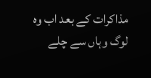مذاکرات کے بعد اب وہ لوگ وہاں سے چلے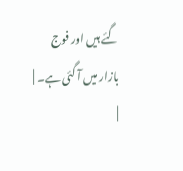گئے ہیں اور فوج بازار میں آ گئی ہے۔ |
|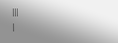|||
|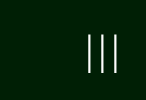|||